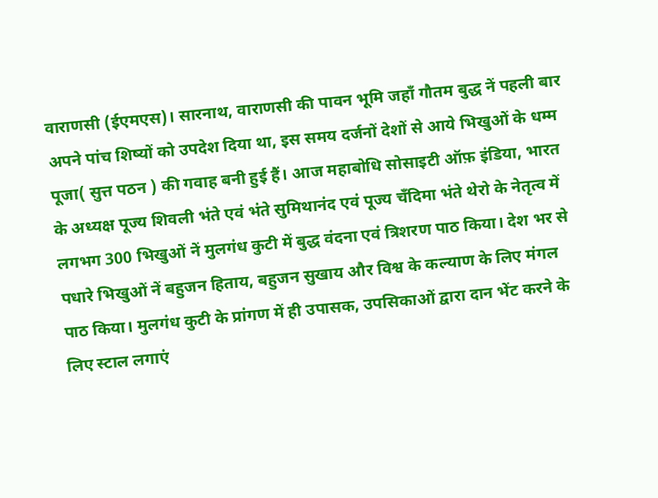वाराणसी (ईएमएस)। सारनाथ, वाराणसी की पावन भूमि जहाँ गौतम बुद्ध नें पहली बार अपने पांच शिष्यों को उपदेश दिया था, इस समय दर्जनों देशों से आये भिखुओं के धम्म पूजा( सुत्त पठन ) की गवाह बनी हुई हैं। आज महाबोधि सोसाइटी ऑफ़ इंडिया, भारत के अध्यक्ष पूज्य शिवली भंते एवं भंते सुमिथानंद एवं पूज्य चँदिमा भंते थेरो के नेतृत्व में लगभग 300 भिखुओं नें मुलगंध कुटी में बुद्ध वंदना एवं त्रिशरण पाठ किया। देश भर से पधारे भिखुओं नें बहुजन हिताय, बहुजन सुखाय और विश्व के कल्याण के लिए मंगल पाठ किया। मुलगंध कुटी के प्रांगण में ही उपासक, उपसिकाओं द्वारा दान भेंट करने के लिए स्टाल लगाएं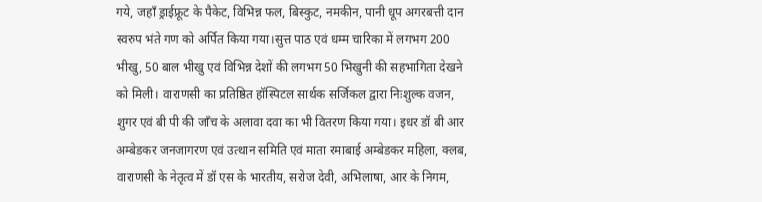गये, जहाँ ड्राईफ्रूट के पैकेट, विभिन्न फल, बिस्कुट, नमकीन, पानी धूप अगरबत्ती दान स्वरुप भंते गण को अर्पित किया गया।सुत्त पाठ एवं धम्म चारिका में लगभग 200 भीखु, 50 बाल भीखु एवं विभिन्न देशों की लगभग 50 भिखुनी की सहभागिता देखने को मिली। वाराणसी का प्रतिष्ठित हॉस्पिटल सार्थक सर्जिकल द्वारा निःशुल्क वजन, शुगर एवं बी पी की जाँच के अलावा दवा का भी वितरण किया गया। इधर डॉ बी आर अम्बेडकर जनजागरण एवं उत्थान समिति एवं माता रमाबाई अम्बेडकर महिला, क्लब, वाराणसी के नेतृत्व में डॉ एस के भारतीय, सरोज देवी, अभिलाषा, आर के निगम,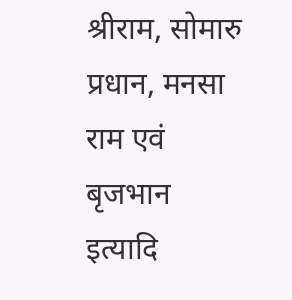श्रीराम, सोमारु प्रधान, मनसा राम एवं बृजभान इत्यादि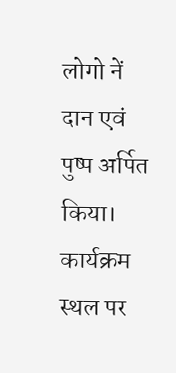लोगो नें दान एवं पुष्प अर्पित किया। कार्यक्रम स्थल पर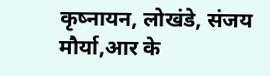कृष्नायन, लोखंडे, संजय मौर्या,आर के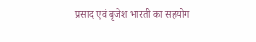प्रसाद एवं बृजेश भारती का सहयोग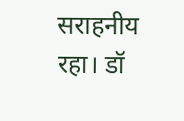सराहनीय रहा। डॉ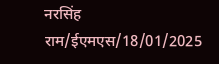नरसिंह राम/ईएमएस/18/01/2025